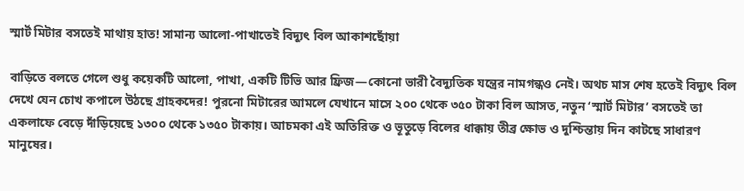স্মার্ট মিটার বসতেই মাথায় হাত! সামান্য আলো-পাখাতেই বিদ্যুৎ বিল আকাশছোঁয়া

বাড়িতে বলতে গেলে শুধু কয়েকটি আলো, পাখা, একটি টিভি আর ফ্রিজ—কোনো ভারী বৈদ্যুতিক যন্ত্রের নামগন্ধও নেই। অথচ মাস শেষ হতেই বিদ্যুৎ বিল দেখে যেন চোখ কপালে উঠছে গ্রাহকদের! পুরনো মিটারের আমলে যেখানে মাসে ২০০ থেকে ৩৫০ টাকা বিল আসত, নতুন ‘স্মার্ট মিটার’ বসতেই তা একলাফে বেড়ে দাঁড়িয়েছে ১৩০০ থেকে ১৩৫০ টাকায়। আচমকা এই অতিরিক্ত ও ভূতুড়ে বিলের ধাক্কায় তীব্র ক্ষোভ ও দুশ্চিন্তায় দিন কাটছে সাধারণ মানুষের।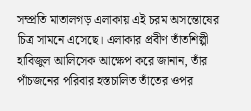সম্প্রতি মাতালগড় এলাকায় এই চরম অসন্তোষের চিত্র সামনে এসেছে। এলাকার প্রবীণ তাঁতশিল্পী হাবিজুল আলিসেক আক্ষেপ করে জানান, তাঁর পাঁচজনের পরিবার হস্তচালিত তাঁতের ওপর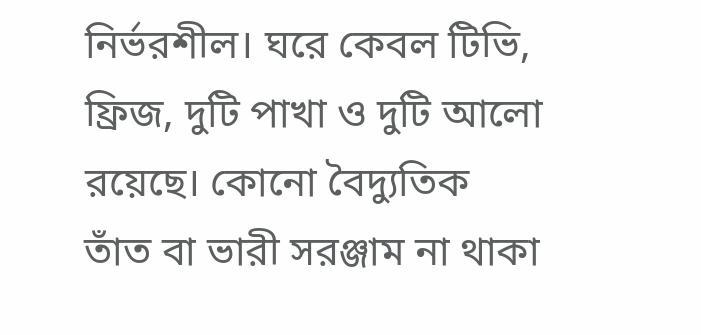নির্ভরশীল। ঘরে কেবল টিভি, ফ্রিজ, দুটি পাখা ও দুটি আলো রয়েছে। কোনো বৈদ্যুতিক তাঁত বা ভারী সরঞ্জাম না থাকা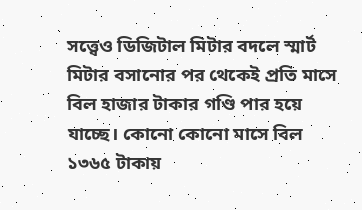সত্ত্বেও ডিজিটাল মিটার বদলে স্মার্ট মিটার বসানোর পর থেকেই প্রতি মাসে বিল হাজার টাকার গণ্ডি পার হয়ে যাচ্ছে। কোনো কোনো মাসে বিল ১৩৬৫ টাকায়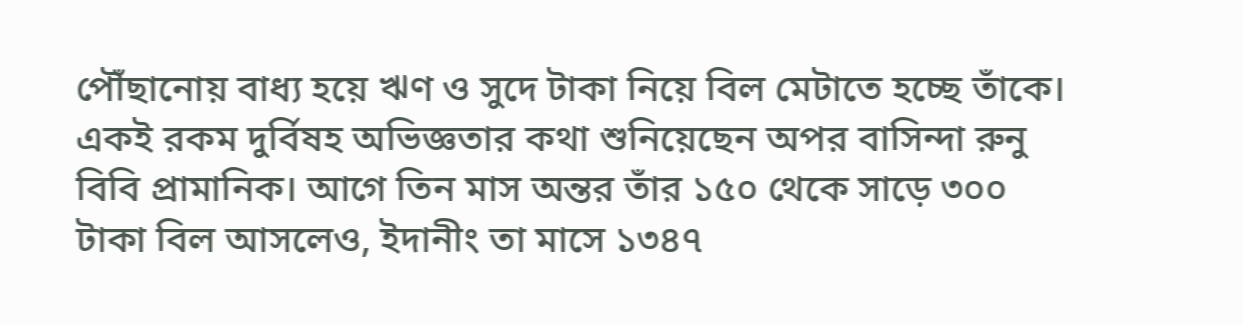পৌঁছানোয় বাধ্য হয়ে ঋণ ও সুদে টাকা নিয়ে বিল মেটাতে হচ্ছে তাঁকে।
একই রকম দুর্বিষহ অভিজ্ঞতার কথা শুনিয়েছেন অপর বাসিন্দা রুনু বিবি প্রামানিক। আগে তিন মাস অন্তর তাঁর ১৫০ থেকে সাড়ে ৩০০ টাকা বিল আসলেও, ইদানীং তা মাসে ১৩৪৭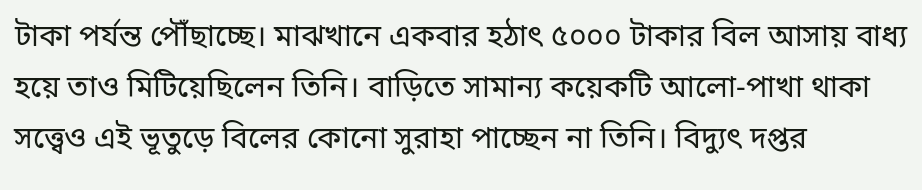টাকা পর্যন্ত পৌঁছাচ্ছে। মাঝখানে একবার হঠাৎ ৫০০০ টাকার বিল আসায় বাধ্য হয়ে তাও মিটিয়েছিলেন তিনি। বাড়িতে সামান্য কয়েকটি আলো-পাখা থাকা সত্ত্বেও এই ভূতুড়ে বিলের কোনো সুরাহা পাচ্ছেন না তিনি। বিদ্যুৎ দপ্তর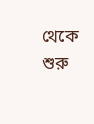থেকে শুরু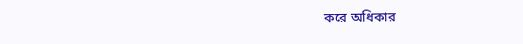করে অধিকার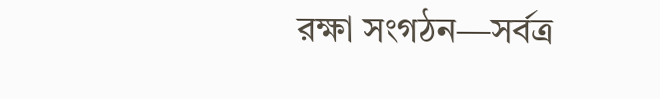রক্ষা সংগঠন—সর্বত্র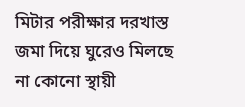মিটার পরীক্ষার দরখাস্ত জমা দিয়ে ঘুরেও মিলছে না কোনো স্থায়ী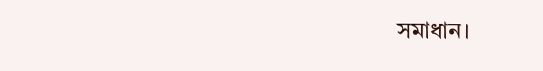সমাধান।